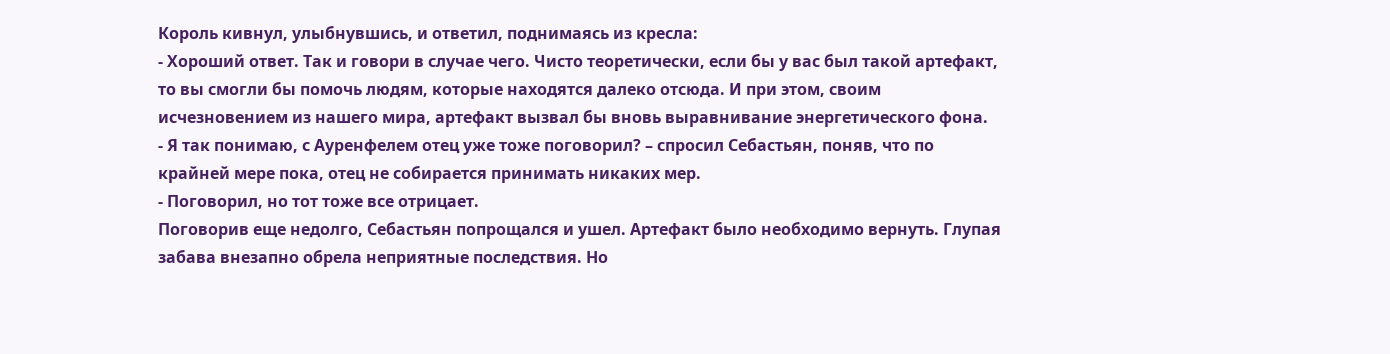Король кивнул, улыбнувшись, и ответил, поднимаясь из кресла:
- Хороший ответ. Так и говори в случае чего. Чисто теоретически, если бы у вас был такой артефакт, то вы смогли бы помочь людям, которые находятся далеко отсюда. И при этом, своим исчезновением из нашего мира, артефакт вызвал бы вновь выравнивание энергетического фона.
- Я так понимаю, с Ауренфелем отец уже тоже поговорил? – спросил Себастьян, поняв, что по крайней мере пока, отец не собирается принимать никаких мер.
- Поговорил, но тот тоже все отрицает.
Поговорив еще недолго, Себастьян попрощался и ушел. Артефакт было необходимо вернуть. Глупая забава внезапно обрела неприятные последствия. Но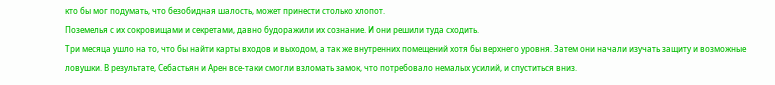кто бы мог подумать, что безобидная шалость, может принести столько хлопот.
Поземелья с их сокровищами и секретами, давно будоражили их сознание. И они решили туда сходить.
Три месяца ушло на то, что бы найти карты входов и выходом, а так же внутренних помещений хотя бы верхнего уровня. Затем они начали изучать защиту и возможные ловушки. В результате, Себастьян и Арен все-таки смогли взломать замок, что потребовало немалых усилий, и спуститься вниз.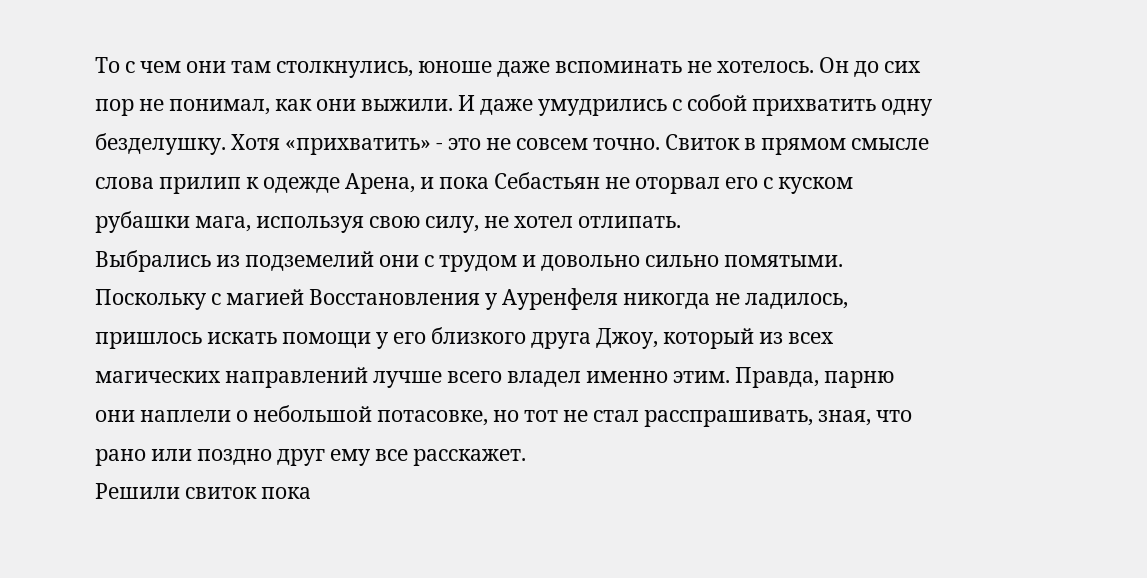То с чем они там столкнулись, юноше даже вспоминать не хотелось. Он до сих пор не понимал, как они выжили. И даже умудрились с собой прихватить одну безделушку. Хотя «прихватить» - это не совсем точно. Свиток в прямом смысле слова прилип к одежде Арена, и пока Себастьян не оторвал его с куском рубашки мага, используя свою силу, не хотел отлипать.
Выбрались из подземелий они с трудом и довольно сильно помятыми. Поскольку с магией Восстановления у Ауренфеля никогда не ладилось, пришлось искать помощи у его близкого друга Джоу, который из всех магических направлений лучше всего владел именно этим. Правда, парню они наплели о небольшой потасовке, но тот не стал расспрашивать, зная, что рано или поздно друг ему все расскажет.
Решили свиток пока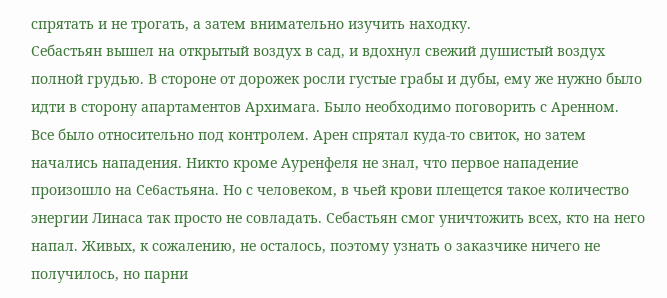спрятать и не трогать, а затем внимательно изучить находку.
Себастьян вышел на открытый воздух в сад, и вдохнул свежий душистый воздух полной грудью. В стороне от дорожек росли густые грабы и дубы, ему же нужно было идти в сторону апартаментов Архимага. Было необходимо поговорить с Аренном.
Все было относительно под контролем. Арен спрятал куда-то свиток, но затем начались нападения. Никто кроме Ауренфеля не знал, что первое нападение произошло на Се6астьяна. Но с человеком, в чьей крови плещется такое количество энергии Линаса так просто не совладать. Себастьян смог уничтожить всех, кто на него напал. Живых, к сожалению, не осталось, поэтому узнать о заказчике ничего не получилось, но парни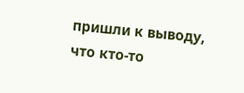пришли к выводу, что кто-то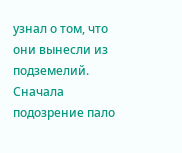узнал о том, что они вынесли из подземелий.
Сначала подозрение пало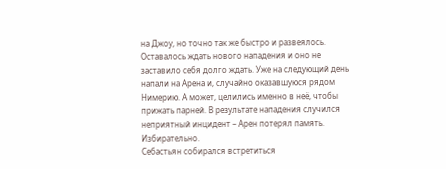на Джоу, но точно так же быстро и развеялось. Оставалось ждать нового нападения и оно не заставило себя долго ждать. Уже на следующий день напали на Арена и, случайно оказавшуюся рядом Нимерию. А может, целились именно в неё, чтобы прижать парней. В результате нападения случился неприятный инцидент – Арен потерял память. Избирательно.
Себастьян собирался встретиться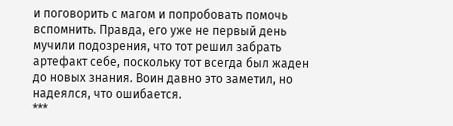и поговорить с магом и попробовать помочь вспомнить. Правда, его уже не первый день мучили подозрения, что тот решил забрать артефакт себе, поскольку тот всегда был жаден до новых знания. Воин давно это заметил, но надеялся, что ошибается.
***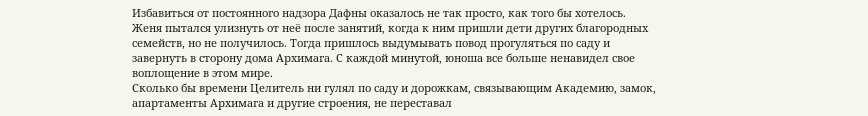Избавиться от постоянного надзора Дафны оказалось не так просто, как того бы хотелось. Женя пытался улизнуть от неё после занятий, когда к ним пришли дети других благородных семейств, но не получилось. Тогда пришлось выдумывать повод прогуляться по саду и завернуть в сторону дома Архимага. С каждой минутой, юноша все больше ненавидел свое воплощение в этом мире.
Сколько бы времени Целитель ни гулял по саду и дорожкам, связывающим Академию, замок, апартаменты Архимага и другие строения, не переставал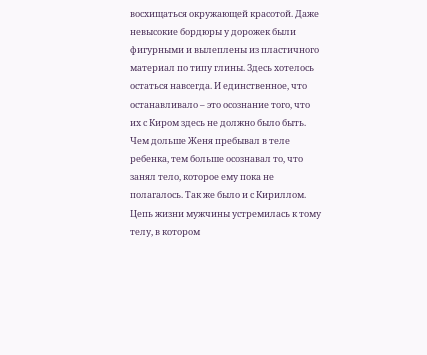восхищаться окружающей красотой. Даже невысокие бордюры у дорожек были фигурными и вылеплены из пластичного материал по типу глины. Здесь хотелось остаться навсегда. И единственное, что останавливало – это осознание того, что их с Киром здесь не должно было быть. Чем дольше Женя пребывал в теле ребенка, тем больше осознавал то, что занял тело, которое ему пока не полагалось. Так же было и с Кириллом. Цепь жизни мужчины устремилась к тому телу, в котором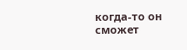когда-то он сможет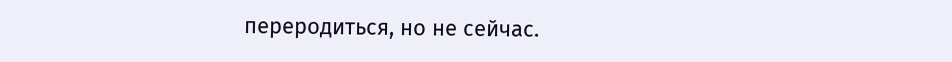переродиться, но не сейчас.